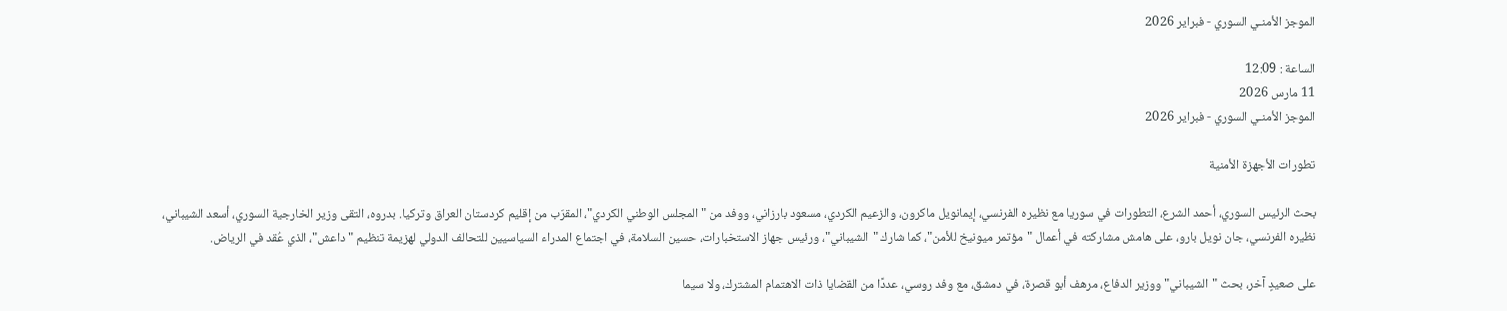الموجز الأمنـي السوري - فبراير 2026

الساعة : 12:09
11 مارس 2026
الموجز الأمنـي السوري - فبراير 2026

تطورات الأجهزة الأمنية

بحث الرئيس السوري، أحمد الشرع، التطورات في سوريا مع نظيره الفرنسي، إيمانويل ماكرون، والزعيم الكردي، مسعود بارزاني، ووفد من "المجلس الوطني الكردي"، المقرّب من إقليم كردستان العراق وتركيا. بدروه، التقى وزير الخارجية السوري، أسعد الشيباني، نظيره الفرنسي، جان نويل بارو، على هامش مشاركته في أعمال "مؤتمر ميونيخ للأمن"، كما شارك "الشيباني"، ورئيس جهاز الاستخبارات، حسين السلامة، في اجتماع المدراء السياسيين للتحالف الدولي لهزيمة تنظيم "داعش"، الذي عُقد في الرياض.

على صعيدٍ آخر، بحث "الشيباني" ووزير الدفاع، مرهف أبو قصرة، في دمشق، مع وفد روسي، عددًا من القضايا ذات الاهتمام المشترك، ولا سيما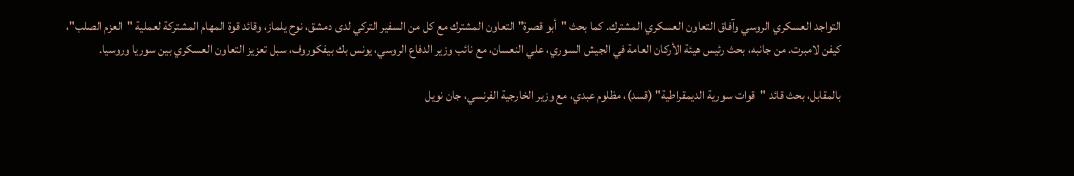التواجد العسكري الروسي وآفاق التعاون العسكري المشترك. كما بحث "أبو قصرة" التعاون المشترك مع كل من السفير التركي لدى دمشق، نوح يلماز، وقائد قوة المهام المشتركة لعملية "العزم الصلب"، كيفن لامبرت. من جانبه، بحث رئيس هيئة الأركان العامة في الجيش السوري، علي النعسان، مع نائب وزير الدفاع الروسي، يونس بك بيفكوروف، سبل تعزيز التعاون العسكري بين سوريا وروسيا.

بالمقابل، بحث قائد "قوات سورية الديمقراطية" (قسد)، مظلوم عبدي، مع وزير الخارجية الفرنسي، جان نويل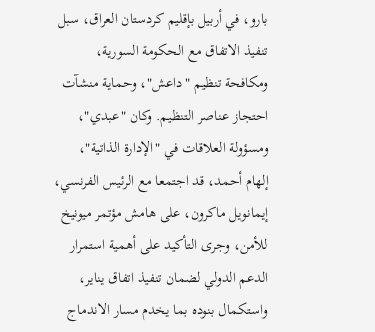بارو، في أربيل بإقليم كردستان العراق، سبل تنفيذ الاتفاق مع الحكومة السورية، ومكافحة تنظيم "داعش"، وحماية منشآت احتجاز عناصر التنظيم. وكان "عبدي"، ومسؤولة العلاقات في "الإدارة الذاتية"، إلهام أحمد، قد اجتمعا مع الرئيس الفرنسي، إيمانويل ماكرون، على هامش مؤتمر ميونيخ للأمن، وجرى التأكيد على أهمية استمرار الدعم الدولي لضمان تنفيذ اتفاق يناير، واستكمال بنوده بما يخدم مسار الاندماج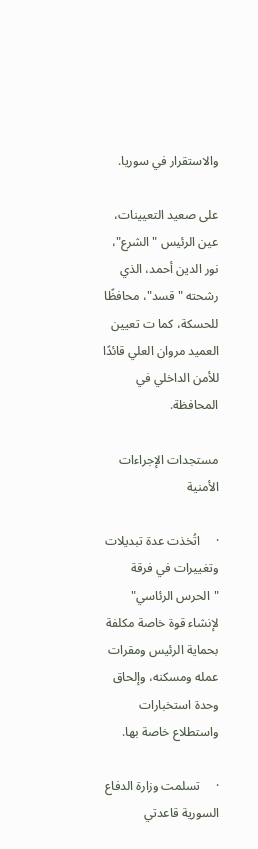والاستقرار في سوريا.

على صعيد التعيينات، عين الرئيس "الشرع"، نور الدين أحمد، الذي رشحته "قسد"، محافظًا للحسكة، كما ت تعيين العميد مروان العلي قائدًا للأمن الداخلي في المحافظة.

مستجدات الإجراءات الأمنية

·     اتُخذت عدة تبديلات وتغييرات في فرقة "الحرس الرئاسي" لإنشاء قوة خاصة مكلفة بحماية الرئيس ومقرات عمله ومسكنه، وإلحاق وحدة استخبارات واستطلاع خاصة بها.

·     تسلمت وزارة الدفاع السورية قاعدتي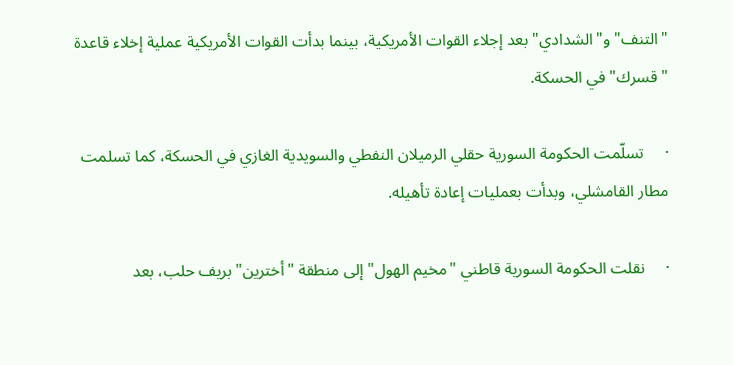"التنف" و"الشدادي" بعد إجلاء القوات الأمريكية، بينما بدأت القوات الأمريكية عملية إخلاء قاعدة "قسرك" في الحسكة.

·     تسلّمت الحكومة السورية حقلي الرميلان النفطي والسويدية الغازي في الحسكة، كما تسلمت مطار القامشلي، وبدأت بعمليات إعادة تأهيله.

·     نقلت الحكومة السورية قاطني "مخيم الهول" إلى منطقة "أخترين" بريف حلب، بعد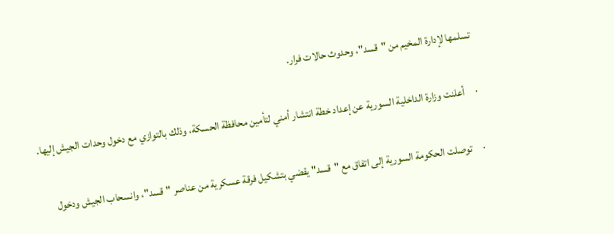تسلمها لإدارة المخيم من "قسد"، وحدوث حالات فرار.

·     أعلنت وزارة الداخلية السورية عن إعداد خطة انتشار أمني لتأمين محافظة الحسكة، وذلك بالتوازي مع دخول وحدات الجيش إليها.

·     توصلت الحكومة السورية إلى اتفاق مع "قسد" يقضي بتشكيل فرقة عسكرية من عناصر "قسد"، وانسحاب الجيش ودخول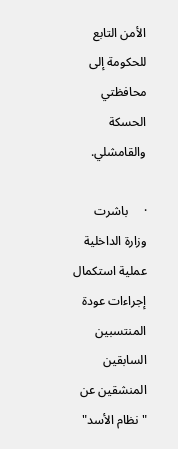الأمن التابع للحكومة إلى محافظتي الحسكة والقامشلي.

·     باشرت وزارة الداخلية عملية استكمال إجراءات عودة المنتسبين السابقين المنشقين عن "نظام الأسد"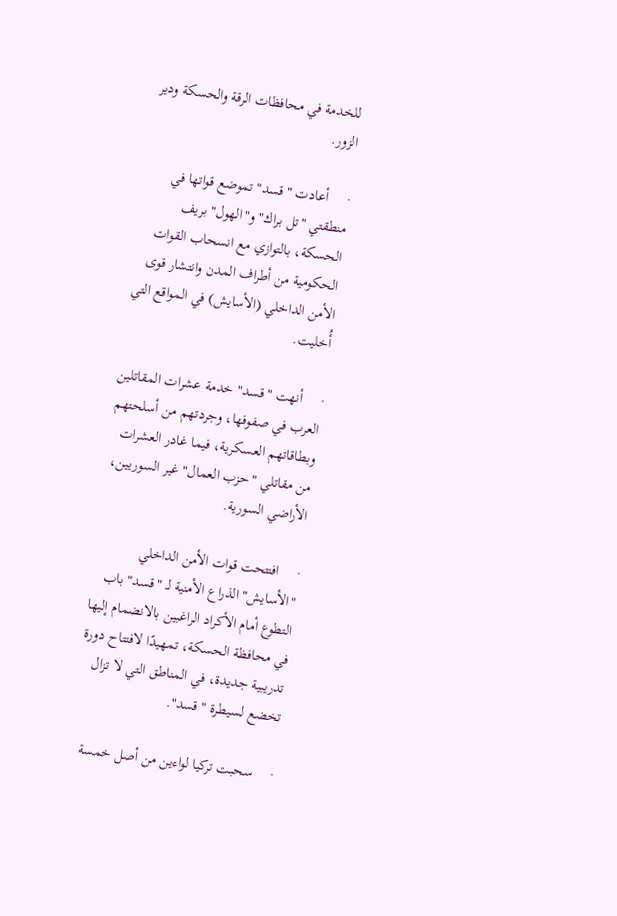للخدمة في محافظات الرقة والحسكة ودير الزور.

·     أعادت "قسد" تموضع قواتها في منطقتي "تل براك" و"الهول" بريف الحسكة، بالتوازي مع انسحاب القوات الحكومية من أطراف المدن وانتشار قوى الأمن الداخلي (الأسايش) في المواقع التي أُخليت.

·     أنهت "قسد" خدمة عشرات المقاتلين العرب في صفوفها، وجردتهم من أسلحتهم وبطاقاتهم العسكرية، فيما غادر العشرات من مقاتلي "حزب العمال" غير السوريين، الأراضي السورية.

·     افتتحت قوات الأمن الداخلي "الأسايش" الذراع الأمنية لـ "قسد" باب التطوع أمام الأكراد الراغبين بالانضمام إليها في محافظة الحسكة، تمهيدًا لافتتاح دورة تدريبية جديدة، في المناطق التي لا تزال تخضع لسيطرة "قسد".

·     سحبت تركيا لواءين من أصل خمسة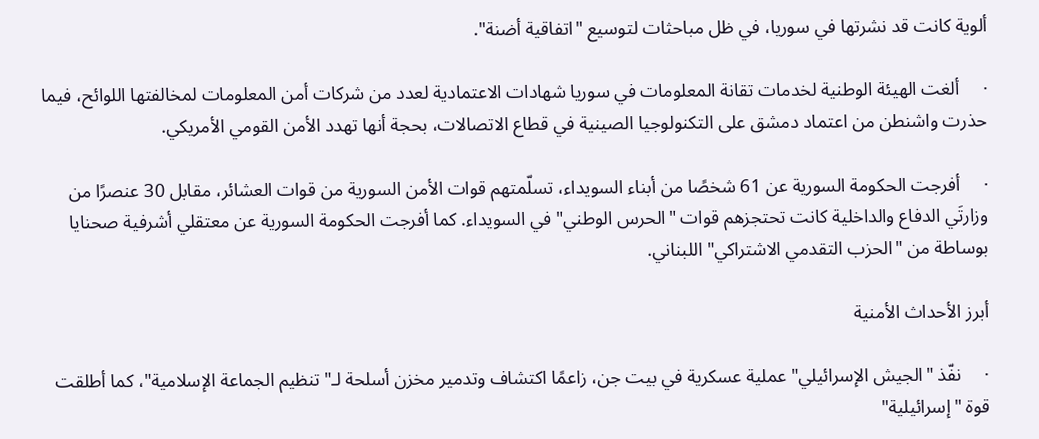ألوية كانت قد نشرتها في سوريا، في ظل مباحثات لتوسيع "اتفاقية أضنة".

·     ألغت الهيئة الوطنية لخدمات تقانة المعلومات في سوريا شهادات الاعتمادية لعدد من شركات أمن المعلومات لمخالفتها اللوائح، فيما حذرت واشنطن من اعتماد دمشق على التكنولوجيا الصينية في قطاع الاتصالات، بحجة أنها تهدد الأمن القومي الأمريكي.

·     أفرجت الحكومة السورية عن 61 شخصًا من أبناء السويداء، تسلّمتهم قوات الأمن السورية من قوات العشائر، مقابل 30 عنصرًا من وزارتَي الدفاع والداخلية كانت تحتجزهم قوات "الحرس الوطني" في السويداء. كما أفرجت الحكومة السورية عن معتقلي أشرفية صحنايا بوساطة من "الحزب التقدمي الاشتراكي" اللبناني.

أبرز الأحداث الأمنية

·     نفّذ "الجيش الإسرائيلي" عملية عسكرية في بيت جن، زاعمًا اكتشاف وتدمير مخزن أسلحة لـ"تنظيم الجماعة الإسلامية"، كما أطلقت قوة "إسرائيلية"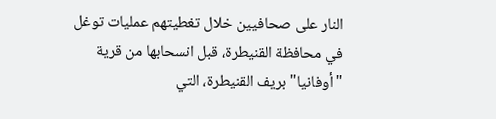النار على صحافيين خلال تغطيتهم عمليات توغل في محافظة القنيطرة، قبل انسحابها من قرية "أوفانيا" بريف القنيطرة، التي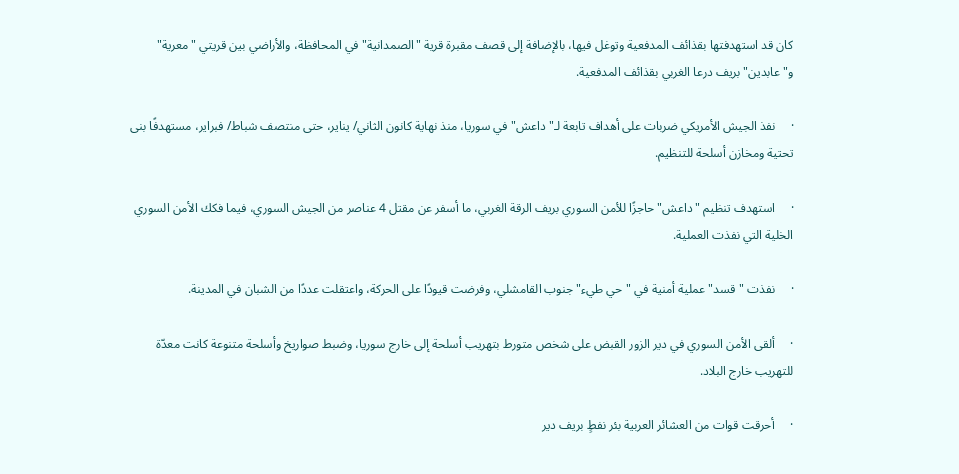كان قد استهدفتها بقذائف المدفعية وتوغل فيها، بالإضافة إلى قصف مقبرة قرية "الصمدانية" في المحافظة، والأراضي بين قريتي "معرية" و"عابدين" بريف درعا الغربي بقذائف المدفعية.

·     نفذ الجيش الأمريكي ضربات على أهداف تابعة لـ"داعش" في سوريا، منذ نهاية كانون الثاني/ يناير، حتى منتصف شباط/ فبراير، مستهدفًا بنى تحتية ومخازن أسلحة للتنظيم.

·     استهدف تنظيم "داعش" حاجزًا للأمن السوري بريف الرقة الغربي، ما أسفر عن مقتل 4 عناصر من الجيش السوري، فيما فكك الأمن السوري الخلية التي نفذت العملية.

·     نفذت "قسد" عملية أمنية في "حي طيء" جنوب القامشلي، وفرضت قيودًا على الحركة، واعتقلت عددًا من الشبان في المدينة.

·     ألقى الأمن السوري في دير الزور القبض على شخص متورط بتهريب أسلحة إلى خارج سوريا، وضبط صواريخ وأسلحة متنوعة كانت معدّة للتهريب خارج البلاد.

·     أحرقت قوات من العشائر العربية بئر نفطٍ بريف دير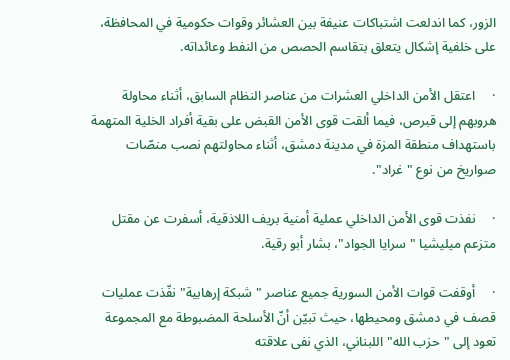الزور، كما اندلعت اشتباكات عنيفة بين العشائر وقوات حكومية في المحافظة، على خلفية إشكال يتعلق بتقاسم الحصص من النفط وعائداته.

·     اعتقل الأمن الداخلي العشرات من عناصر النظام السابق، أثناء محاولة هروبهم إلى قبرص، فيما ألقت قوى الأمن القبض على بقية أفراد الخلية المتهمة باستهداف منطقة المزة في مدينة دمشق، أثناء محاولتهم نصب منصّات صواريخ من نوع "غراد".

·     نفذت قوى الأمن الداخلي عملية أمنية بريف اللاذقية، أسفرت عن مقتل متزعم ميليشيا "سرايا الجواد"، بشار أبو رقية.

·     أوقفت قوات الأمن السورية جميع عناصر "شبكة إرهابية" نفّذت عمليات قصف في دمشق ومحيطها، حيث تبيّن أنّ الأسلحة المضبوطة مع المجموعة تعود إلى "حزب الله" اللبناني، الذي نفى علاقته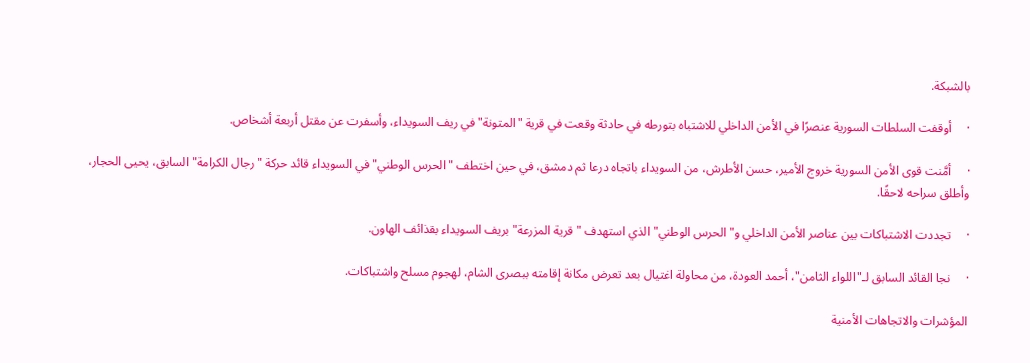بالشبكة.

·     أوقفت السلطات السورية عنصرًا في الأمن الداخلي للاشتباه بتورطه في حادثة وقعت في قرية "المتونة" في ريف السويداء، وأسفرت عن مقتل أربعة أشخاص.

·     أمَّنت قوى الأمن السورية خروج الأمير، حسن الأطرش، من السويداء باتجاه درعا ثم دمشق، في حين اختطف "الحرس الوطني" في السويداء قائد حركة "رجال الكرامة" السابق، يحيى الحجار، وأطلق سراحه لاحقًا.

·     تجددت الاشتباكات بين عناصر الأمن الداخلي و"الحرس الوطني" الذي استهدف "قرية المزرعة" بريف السويداء بقذائف الهاون.

·     نجا القائد السابق لـ"اللواء الثامن"، أحمد العودة، من محاولة اغتيال بعد تعرض مكانة إقامته ببصرى الشام، لهجوم مسلح واشتباكات.

المؤشرات والاتجاهات الأمنية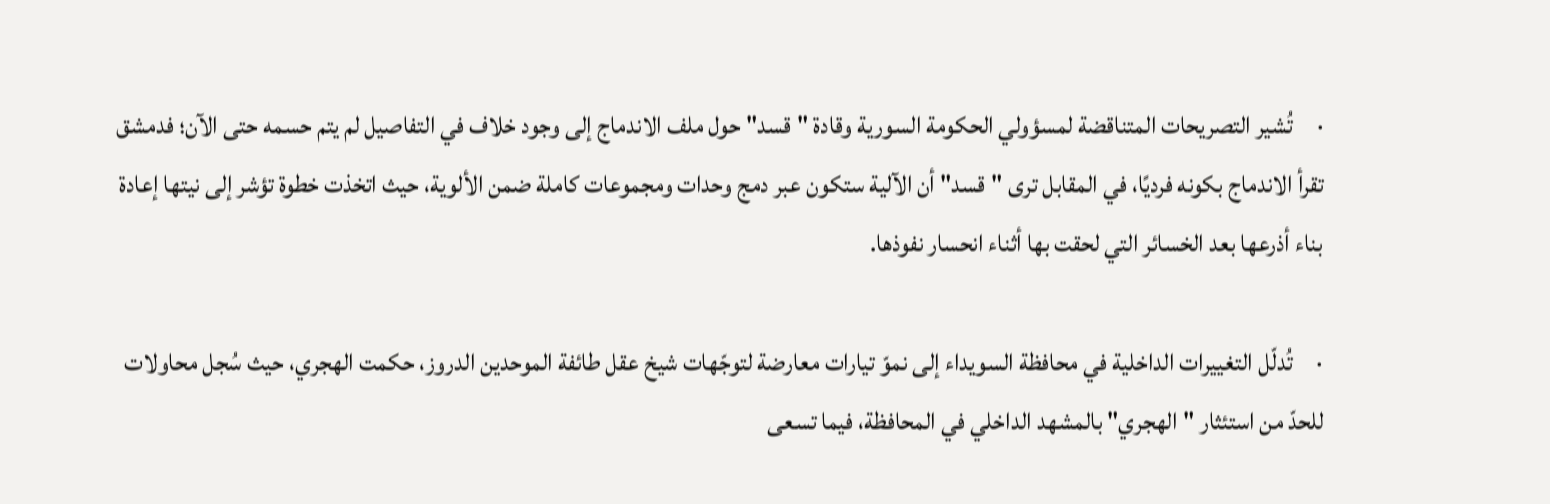·     تُشير التصريحات المتناقضة لمسؤولي الحكومة السورية وقادة "قسد" حول ملف الاندماج إلى وجود خلاف في التفاصيل لم يتم حسمه حتى الآن؛ فدمشق تقرأ الاندماج بكونه فرديًا، في المقابل ترى "قسد" أن الآلية ستكون عبر دمج وحدات ومجموعات كاملة ضمن الألوية، حيث اتخذت خطوة تؤشر إلى نيتها إعادة بناء أذرعها بعد الخسائر التي لحقت بها أثناء انحسار نفوذها.

·     تُدلّل التغييرات الداخلية في محافظة السويداء إلى نموّ تيارات معارضة لتوجّهات شيخ عقل طائفة الموحدين الدروز، حكمت الهجري، حيث سُجل محاولات للحدّ من استئثار "الهجري" بالمشهد الداخلي في المحافظة، فيما تسعى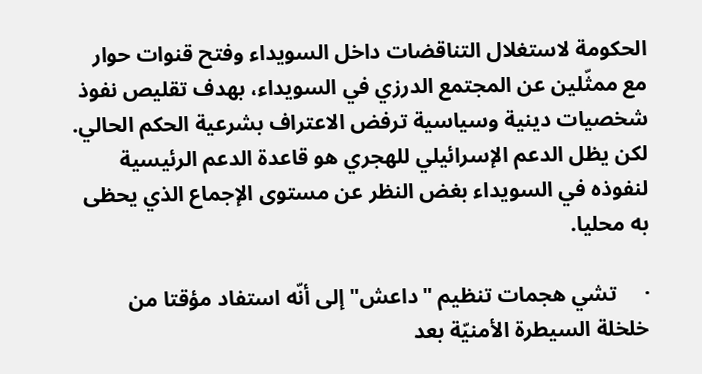الحكومة لاستغلال التناقضات داخل السويداء وفتح قنوات حوار مع ممثّلين عن المجتمع الدرزي في السويداء، بهدف تقليص نفوذ شخصيات دينية وسياسية ترفض الاعتراف بشرعية الحكم الحالي. لكن يظل الدعم الإسرائيلي للهجري هو قاعدة الدعم الرئيسية لنفوذه في السويداء بغض النظر عن مستوى الإجماع الذي يحظى به محليا.

·     تشي هجمات تنظيم "داعش" إلى أنّه استفاد مؤقتا من خلخلة السيطرة الأمنيّة بعد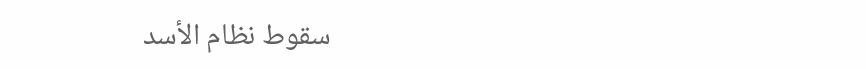سقوط نظام الأسد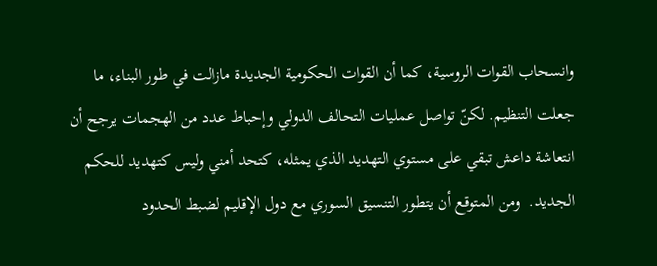وانسحاب القوات الروسية، كما أن القوات الحكومية الجديدة مازالت في طور البناء، ما جعلت التنظيم. لكنّ تواصل عمليات التحالف الدولي وإحباط عدد من الهجمات يرجح أن انتعاشة داعش تبقي على مستوي التهديد الذي يمثله، كتحد أمني وليس كتهديد للحكم الجديد.  ومن المتوقع أن يتطور التنسيق السوري مع دول الإقليم لضبط الحدود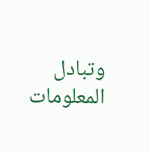وتبادل المعلومات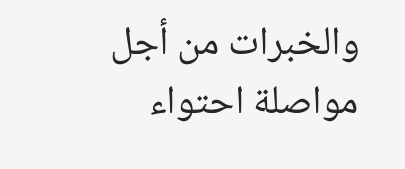والخبرات من أجل مواصلة احتواء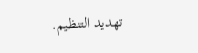تهديد التنظيم.